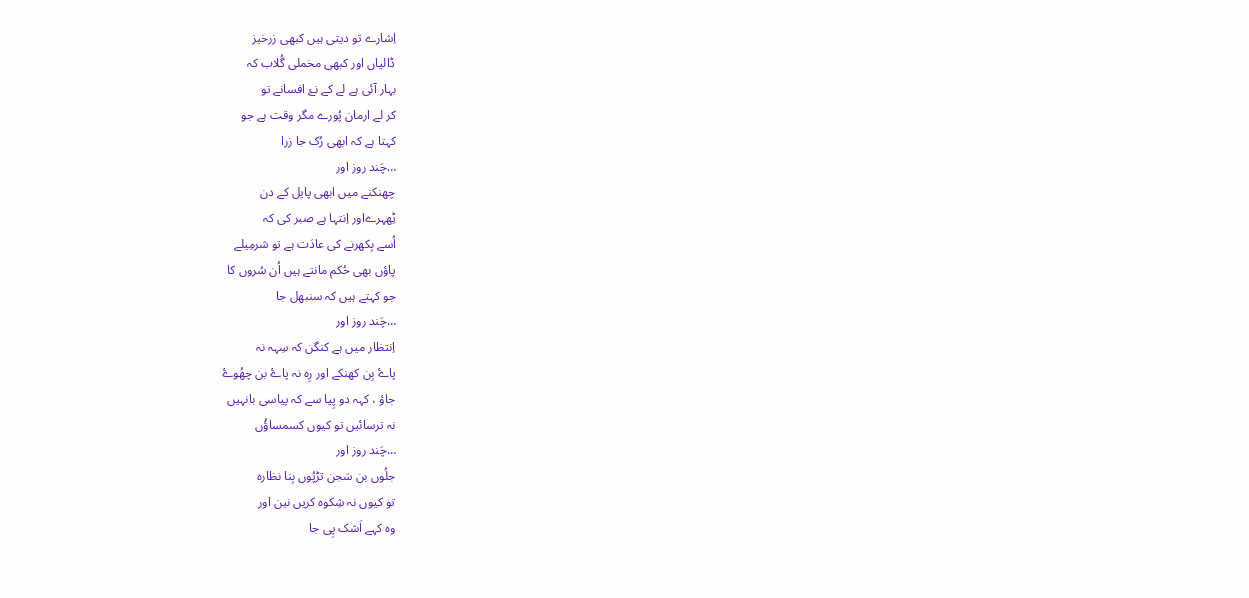اِشارے تو دیتی ہیں کبھی زرخیز
ڈالیاں اور کبھی مخملی گُلاب کہ
بہار آئی ہے لے کے نۓ افسانے تو
کر لے ارمان پُورے مگر وقت ہے جو
کہتا ہے کہ ابھی رُک جا زرا
…چَند روز اور
چھنکنے میں ابھی پایل کے دن
ٹِھہرےاور اِنتہا ہے صبر کی کہ
اُسے بِکھرنے کی عادَت ہے تو شرمِیلے
پاؤں بھی حُکم مانتے ہیں اُن سُروں کا
جو کہتے ہیں کہ سنبھل جا
…چَند روز اور
اِنتظار میں ہے کنگن کہ سِہہ نہ
پاۓ بِن کھنکے اور رِہ نہ پاۓ بن چھُوۓ
جاؤ ، کہہ دو پِیا سے کہ پیاسی بانہیں
نہ ترسائیں تو کیوں کسمساؤُں
…چَند روز اور
جلُوں بن سَجن تڑپُوں بِنا نظارہ
تو کیوں نہ شِکوہ کریں نین اور
وہ کہے اَشک پِی جا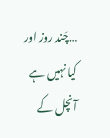…چَند روز اور
کیا نہیں ہے آنچل کے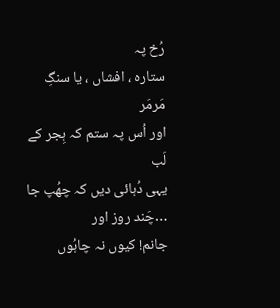رُخ پہ
ستارہ ، افشاں ، یا سنگِ مَرمَر
اور اُس پہ ستم کہ ہِجر کے لَب
یہی دُہائی دیں کہ چھُپ جا
…چَند روز اور
جانم! کیوں نہ چاہُوں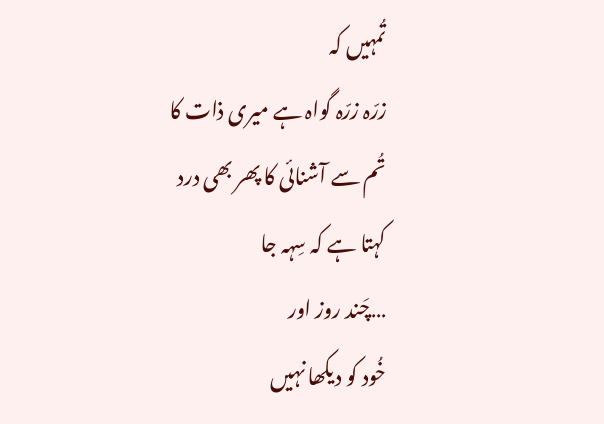تُمہیں کہ
زرّہ زرّہ گواہ ہے میری ذات کا
تُم سے آشنائی کا پھر بھی درد
کہتا ہے کہ سِہہ جا
…چَند روز اور
خُود کو دیکھا نہیں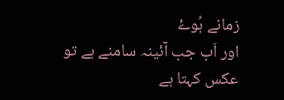زمانے ہُوۓ
اور اَب جب آئینہ سامنے ہے تو
عکس کہتا ہے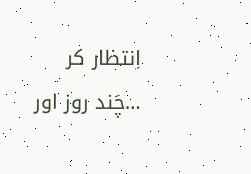اِنتظار کر
…چَند روز اور